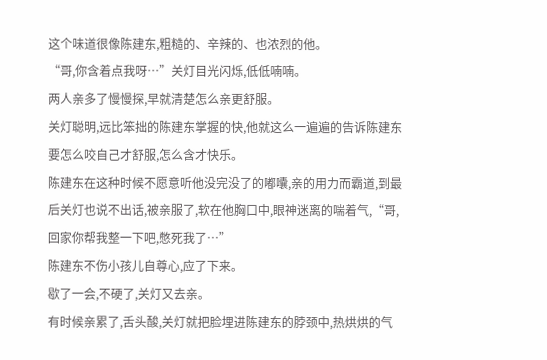这个味道很像陈建东,粗糙的、辛辣的、也浓烈的他。
“哥,你含着点我呀…”关灯目光闪烁,低低喃喃。
两人亲多了慢慢探,早就清楚怎么亲更舒服。
关灯聪明,远比笨拙的陈建东掌握的快,他就这么一遍遍的告诉陈建东要怎么咬自己才舒服,怎么含才快乐。
陈建东在这种时候不愿意听他没完没了的嘟囔,亲的用力而霸道,到最后关灯也说不出话,被亲服了,软在他胸口中,眼神迷离的喘着气,“哥,回家你帮我整一下吧,憋死我了…”
陈建东不伤小孩儿自尊心,应了下来。
歇了一会,不硬了,关灯又去亲。
有时候亲累了,舌头酸,关灯就把脸埋进陈建东的脖颈中,热烘烘的气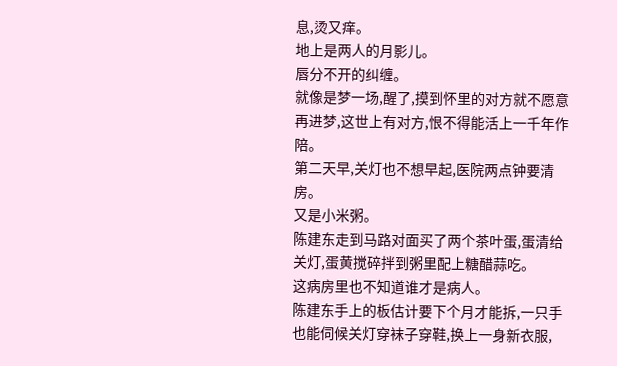息,烫又痒。
地上是两人的月影儿。
唇分不开的纠缠。
就像是梦一场,醒了,摸到怀里的对方就不愿意再进梦,这世上有对方,恨不得能活上一千年作陪。
第二天早,关灯也不想早起,医院两点钟要清房。
又是小米粥。
陈建东走到马路对面买了两个茶叶蛋,蛋清给关灯,蛋黄搅碎拌到粥里配上糖醋蒜吃。
这病房里也不知道谁才是病人。
陈建东手上的板估计要下个月才能拆,一只手也能伺候关灯穿袜子穿鞋,换上一身新衣服,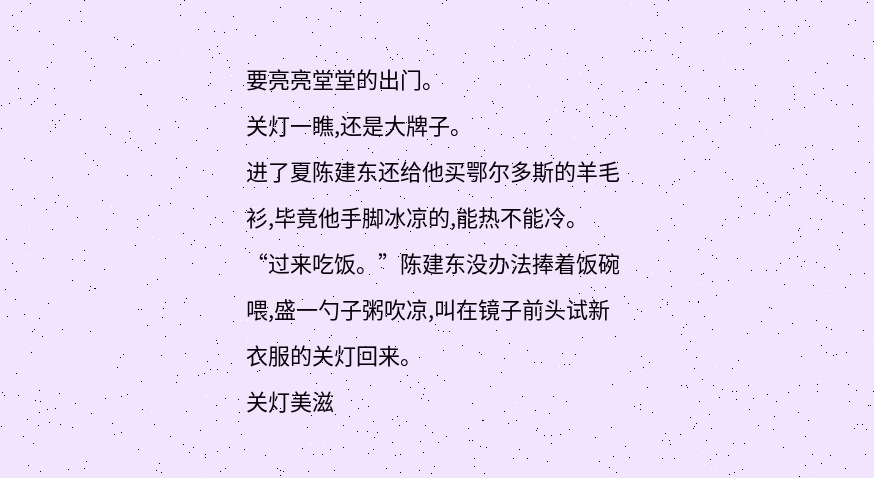要亮亮堂堂的出门。
关灯一瞧,还是大牌子。
进了夏陈建东还给他买鄂尔多斯的羊毛衫,毕竟他手脚冰凉的,能热不能冷。
“过来吃饭。”陈建东没办法捧着饭碗喂,盛一勺子粥吹凉,叫在镜子前头试新衣服的关灯回来。
关灯美滋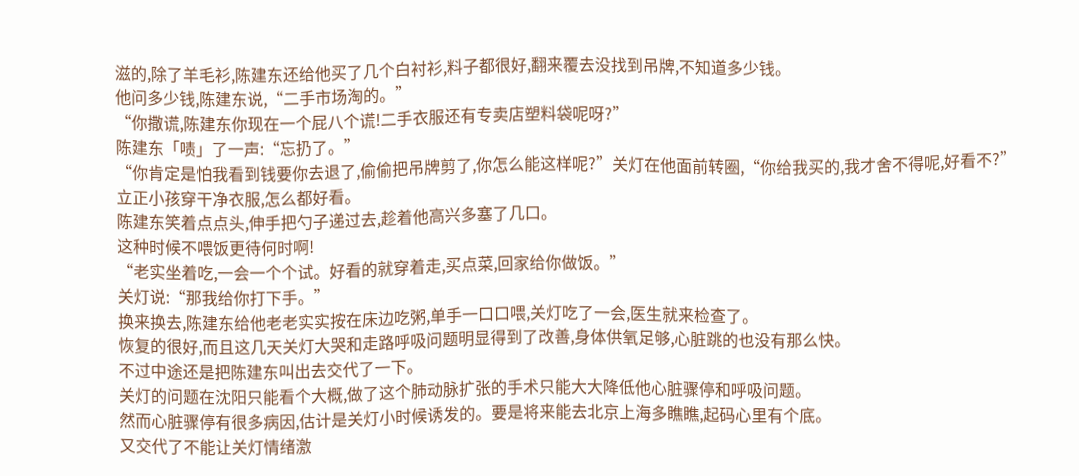滋的,除了羊毛衫,陈建东还给他买了几个白衬衫,料子都很好,翻来覆去没找到吊牌,不知道多少钱。
他问多少钱,陈建东说,“二手市场淘的。”
“你撒谎,陈建东你现在一个屁八个谎!二手衣服还有专卖店塑料袋呢呀?”
陈建东「啧」了一声:“忘扔了。”
“你肯定是怕我看到钱要你去退了,偷偷把吊牌剪了,你怎么能这样呢?”关灯在他面前转圈,“你给我买的,我才舍不得呢,好看不?”
立正小孩穿干净衣服,怎么都好看。
陈建东笑着点点头,伸手把勺子递过去,趁着他高兴多塞了几口。
这种时候不喂饭更待何时啊!
“老实坐着吃,一会一个个试。好看的就穿着走,买点菜,回家给你做饭。”
关灯说:“那我给你打下手。”
换来换去,陈建东给他老老实实按在床边吃粥,单手一口口喂,关灯吃了一会,医生就来检查了。
恢复的很好,而且这几天关灯大哭和走路呼吸问题明显得到了改善,身体供氧足够,心脏跳的也没有那么快。
不过中途还是把陈建东叫出去交代了一下。
关灯的问题在沈阳只能看个大概,做了这个肺动脉扩张的手术只能大大降低他心脏骤停和呼吸问题。
然而心脏骤停有很多病因,估计是关灯小时候诱发的。要是将来能去北京上海多瞧瞧,起码心里有个底。
又交代了不能让关灯情绪激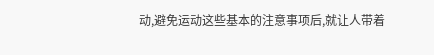动,避免运动这些基本的注意事项后,就让人带着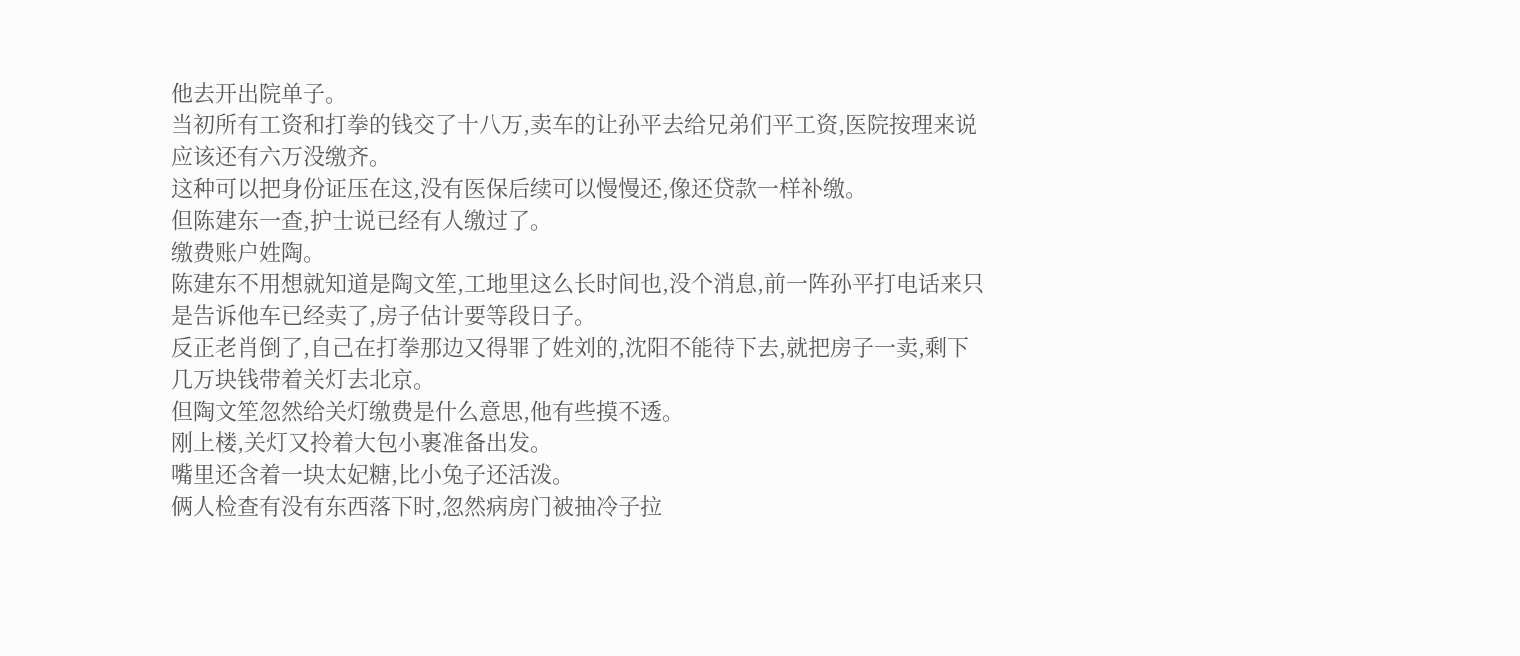他去开出院单子。
当初所有工资和打拳的钱交了十八万,卖车的让孙平去给兄弟们平工资,医院按理来说应该还有六万没缴齐。
这种可以把身份证压在这,没有医保后续可以慢慢还,像还贷款一样补缴。
但陈建东一查,护士说已经有人缴过了。
缴费账户姓陶。
陈建东不用想就知道是陶文笙,工地里这么长时间也,没个消息,前一阵孙平打电话来只是告诉他车已经卖了,房子估计要等段日子。
反正老肖倒了,自己在打拳那边又得罪了姓刘的,沈阳不能待下去,就把房子一卖,剩下几万块钱带着关灯去北京。
但陶文笙忽然给关灯缴费是什么意思,他有些摸不透。
刚上楼,关灯又拎着大包小裹准备出发。
嘴里还含着一块太妃糖,比小兔子还活泼。
俩人检查有没有东西落下时,忽然病房门被抽冷子拉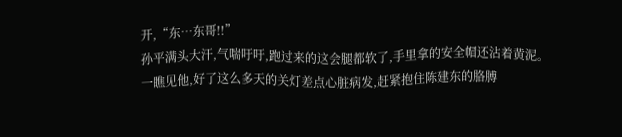开,“东…东哥!!”
孙平满头大汗,气喘吁吁,跑过来的这会腿都软了,手里拿的安全帽还沾着黄泥。
一瞧见他,好了这么多天的关灯差点心脏病发,赶紧抱住陈建东的胳膊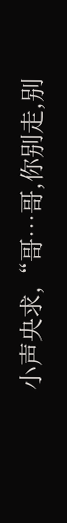小声央求,“哥…哥,你别走,别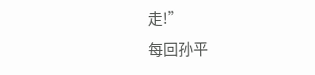走!”
每回孙平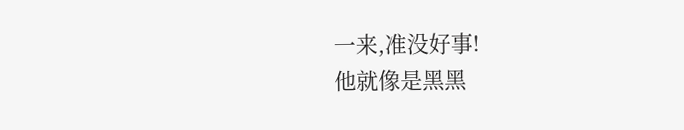一来,准没好事!
他就像是黑黑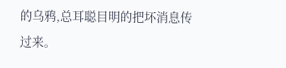的乌鸦,总耳聪目明的把坏消息传过来。